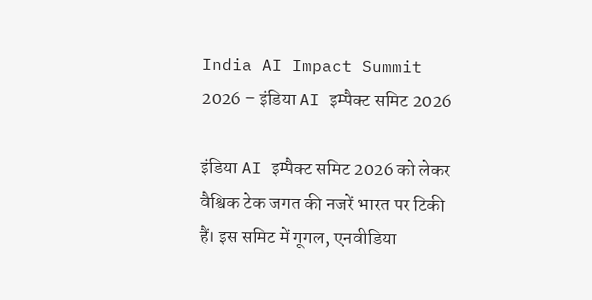India AI Impact Summit 2026 – इंडिया AI इम्पैक्ट समिट 2026

इंडिया AI इम्पैक्ट समिट 2026 को लेकर वैश्विक टेक जगत की नजरें भारत पर टिकी हैं। इस समिट में गूगल, एनवीडिया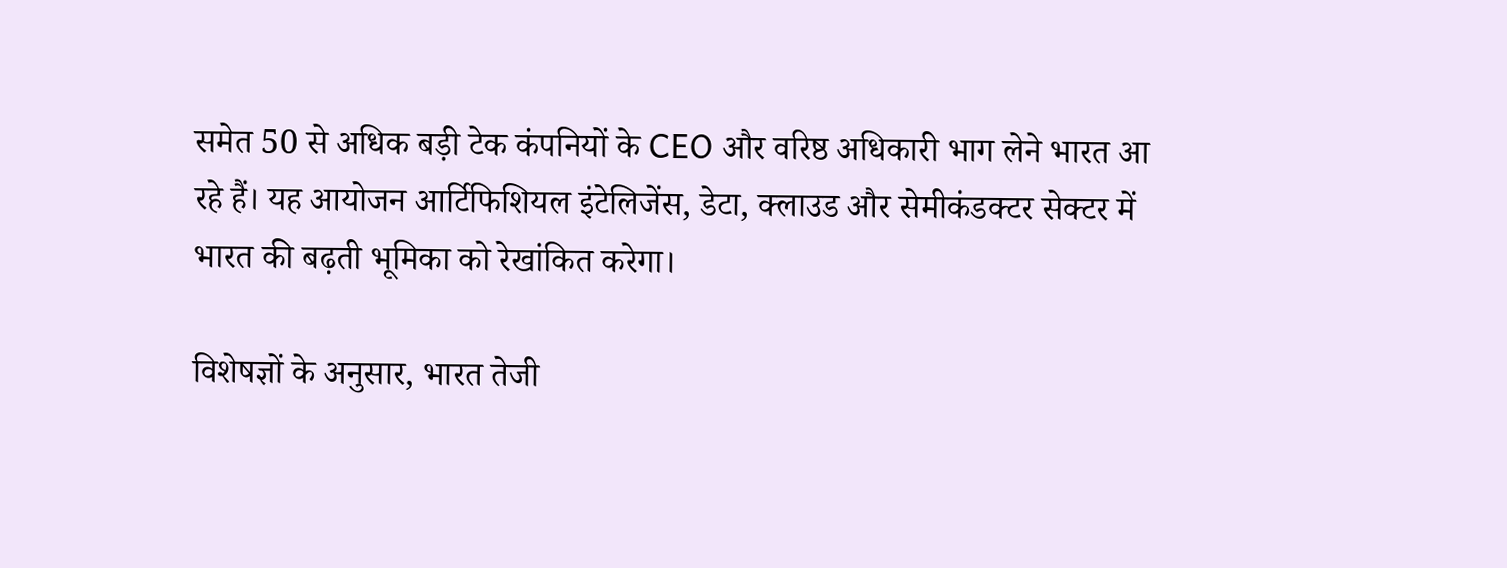समेत 50 से अधिक बड़ी टेक कंपनियों के CEO और वरिष्ठ अधिकारी भाग लेने भारत आ रहे हैं। यह आयोजन आर्टिफिशियल इंटेलिजेंस, डेटा, क्लाउड और सेमीकंडक्टर सेक्टर में भारत की बढ़ती भूमिका को रेखांकित करेगा।

विशेषज्ञों के अनुसार, भारत तेजी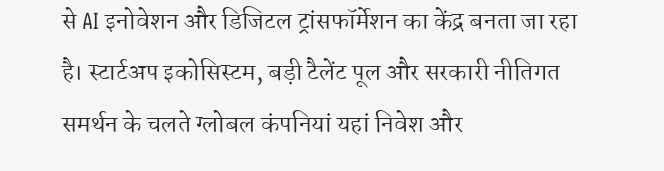से AI इनोवेशन और डिजिटल ट्रांसफॉर्मेशन का केंद्र बनता जा रहा है। स्टार्टअप इकोसिस्टम, बड़ी टैलेंट पूल और सरकारी नीतिगत समर्थन के चलते ग्लोबल कंपनियां यहां निवेश और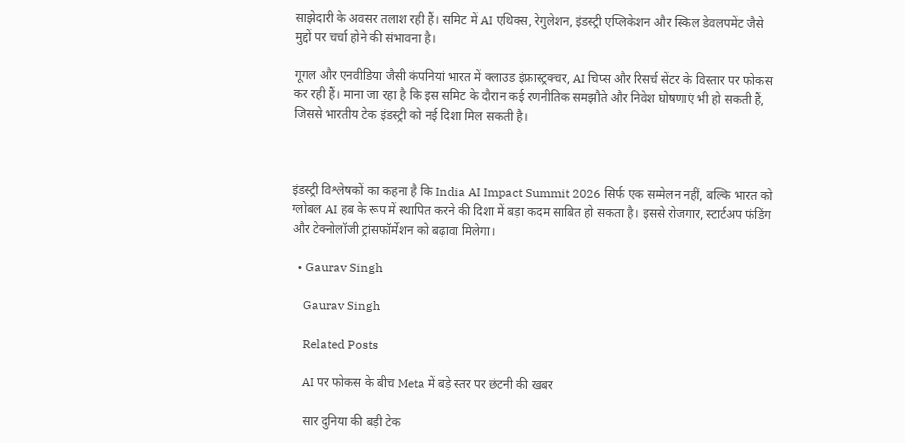साझेदारी के अवसर तलाश रही हैं। समिट में AI एथिक्स, रेगुलेशन, इंडस्ट्री एप्लिकेशन और स्किल डेवलपमेंट जैसे मुद्दों पर चर्चा होने की संभावना है।

गूगल और एनवीडिया जैसी कंपनियां भारत में क्लाउड इंफ्रास्ट्रक्चर, AI चिप्स और रिसर्च सेंटर के विस्तार पर फोकस कर रही हैं। माना जा रहा है कि इस समिट के दौरान कई रणनीतिक समझौते और निवेश घोषणाएं भी हो सकती हैं, जिससे भारतीय टेक इंडस्ट्री को नई दिशा मिल सकती है।



इंडस्ट्री विश्लेषकों का कहना है कि India AI Impact Summit 2026 सिर्फ एक सम्मेलन नहीं, बल्कि भारत को ग्लोबल AI हब के रूप में स्थापित करने की दिशा में बड़ा कदम साबित हो सकता है। इससे रोजगार, स्टार्टअप फंडिंग और टेक्नोलॉजी ट्रांसफॉर्मेशन को बढ़ावा मिलेगा।

  • Gaurav Singh

    Gaurav Singh

    Related Posts

    AI पर फोकस के बीच Meta में बड़े स्तर पर छंटनी की खबर

    सार दुनिया की बड़ी टेक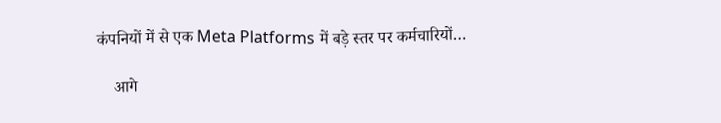कंपनियों में से एक Meta Platforms में बड़े स्तर पर कर्मचारियों…

    आगे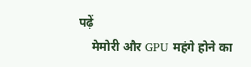पढ़ें
    मेमोरी और GPU महंगे होने का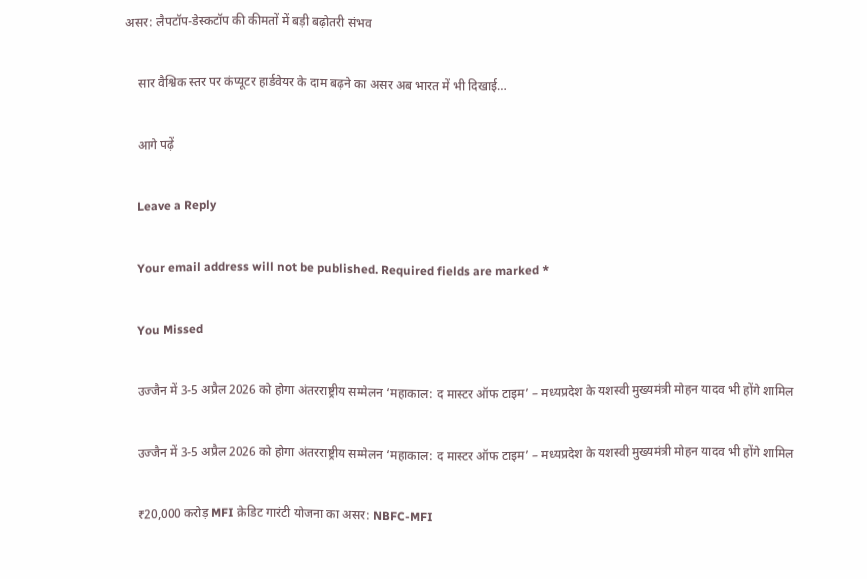असर: लैपटॉप-डेस्कटॉप की कीमतों में बड़ी बढ़ोतरी संभव

    सार वैश्विक स्तर पर कंप्यूटर हार्डवेयर के दाम बढ़ने का असर अब भारत में भी दिखाई…

    आगे पढ़ें

    Leave a Reply

    Your email address will not be published. Required fields are marked *

    You Missed

    उज्जैन में 3-5 अप्रैल 2026 को होगा अंतरराष्ट्रीय सम्मेलन ‘महाकाल: द मास्टर ऑफ टाइम’ – मध्यप्रदेश के यशस्वी मुख्यमंत्री मोहन यादव भी होंगे शामिल

    उज्जैन में 3-5 अप्रैल 2026 को होगा अंतरराष्ट्रीय सम्मेलन ‘महाकाल: द मास्टर ऑफ टाइम’ – मध्यप्रदेश के यशस्वी मुख्यमंत्री मोहन यादव भी होंगे शामिल

    ₹20,000 करोड़ MFI क्रेडिट गारंटी योजना का असर: NBFC-MFI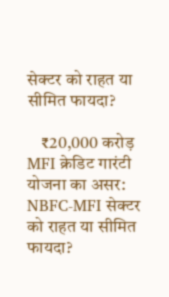सेक्टर को राहत या सीमित फायदा?

    ₹20,000 करोड़ MFI क्रेडिट गारंटी योजना का असर: NBFC-MFI सेक्टर को राहत या सीमित फायदा?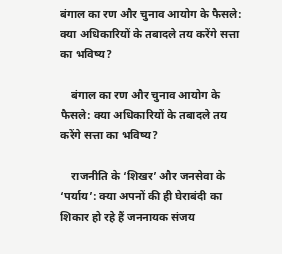बंगाल का रण और चुनाव आयोग के फैसले: क्या अधिकारियों के तबादले तय करेंगे सत्ता का भविष्य?

    बंगाल का रण और चुनाव आयोग के फैसले: क्या अधिकारियों के तबादले तय करेंगे सत्ता का भविष्य?

    राजनीति के ‘शिखर’ और जनसेवा के ‘पर्याय’: क्या अपनों की ही घेराबंदी का शिकार हो रहे हैं जननायक संजय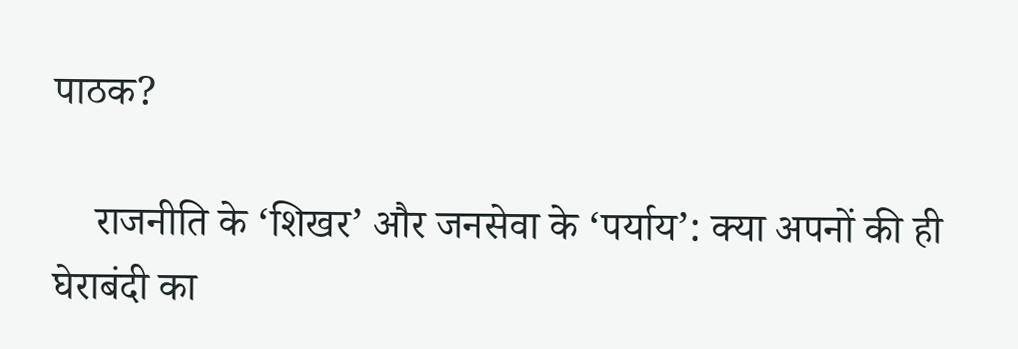पाठक?

    राजनीति के ‘शिखर’ और जनसेवा के ‘पर्याय’: क्या अपनों की ही घेराबंदी का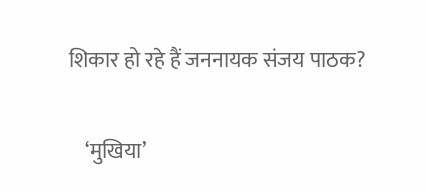शिकार हो रहे हैं जननायक संजय पाठक?

    ‘मुखिया’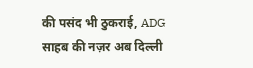की पसंद भी ठुकराई, ADG साहब की नज़र अब दिल्ली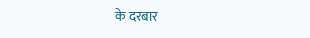के दरबार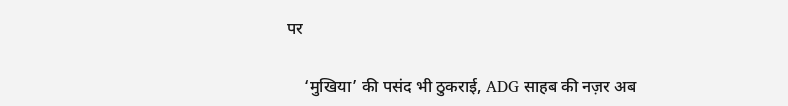पर

    ‘मुखिया’ की पसंद भी ठुकराई, ADG साहब की नज़र अब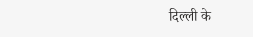दिल्ली के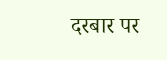दरबार पर